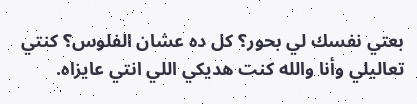بعتي نفسك لي بحور؟ كل ده عشان الفلوس؟ كنتي تعاليلي وأنا والله كنت هديكي اللي انتي عايزاه.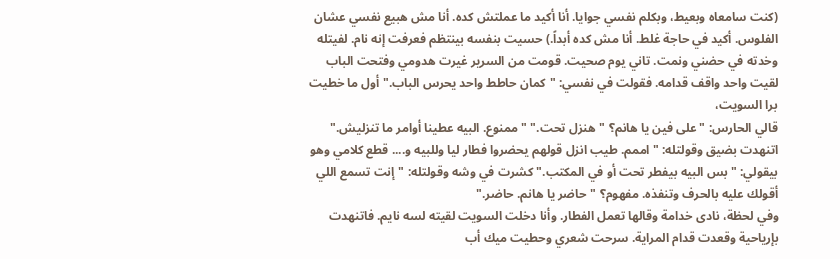(كنت سامعاه وبعيط، وبكلم نفسي جوايا. أنا أكيد ما عملتش كده. أنا مش هبيع نفسي عشان الفلوس. أكيد في حاجة غلط. أنا مش كده أبداً.) حسيت بنفسه بينتظم فعرفت إنه نام. لفيتله وخدته في حضني ونمت. تاني يوم صحيت. قومت من السرير غيرت هدومي وفتحت الباب لقيت واحد واقف قدامه. فقولت في نفسي: "كمان حاطط واحد يحرس الباب." أول ما خطيت برا السويت،
قالي الحارس: "على فين يا هانم؟ "هنزل تحت." "ممنوع. البيه عطينا أوامر ما تنزليش." اتنهدت بضيق وقولتله: "اممم. طيب انزل قولهم يحضروا فطار ليا وللبيه و.... قطع كلامي وهو بيقولي: "بس البيه بيفطر تحت أو في المكتب." كشرت في وشه وقولتله: "إنت تسمع اللي أقولك عليه بالحرف وتنفذه. مفهوم؟ "حاضر يا هانم. حاضر."
وفي لحظة، نادى خدامة وقالها تعمل الفطار. وأنا دخلت السويت لقيته لسه نايم. فاتنهدت بإرياحية وقعدت قدام المراية. سرحت شعري وحطيت ميك أب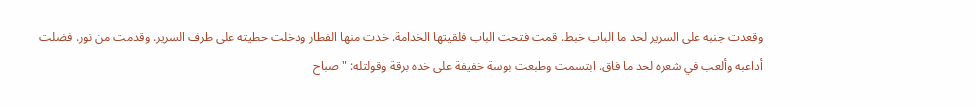وقعدت جنبه على السرير لحد ما الباب خبط. قمت فتحت الباب فلقيتها الخدامة. خدت منها الفطار ودخلت حطيته على طرف السرير. وقدمت من نور. فضلت أداعبه وألعب في شعره لحد ما فاق. ابتسمت وطبعت بوسة خفيفة على خده برقة وقولتله: "صباح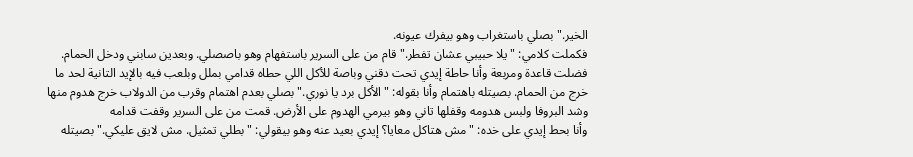الخير." بصلي باستغراب وهو بيفرك عيونه.
فكملت كلامي: "يلا حبيبي عشان تفطر." قام من على السرير باستفهام وهو باصصلي. وبعدين سابني ودخل الحمام. فضلت قاعدة ومربعة وأنا حاطة إيدي تحت دقني وباصة للأكل اللي حطاه قدامي بملل وبلعب فيه بالإيد التانية لحد ما خرج من الحمام. بصيتله باهتمام وأنا بقوله: "الأكل برد يا نوري." بصلي بعدم اهتمام وقرب من الدولاب خرج هدوم منها وشد البروفا ولبس هدومه وقفلها تاني وهو بيرمي الهدوم على الأرض. قمت من على السرير وقفت قدامه
وأنا بحط إيدي على خده: "مش هتاكل معايا؟ إيدي بعيد عنه وهو بيقولي: "بطلي تمثيل. مش لايق عليكي." بصيتله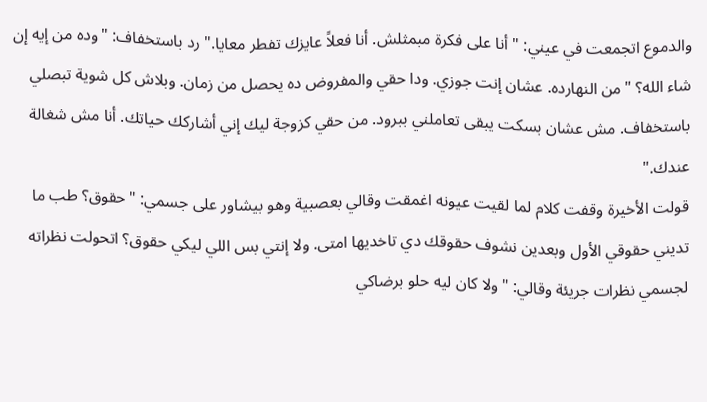والدموع اتجمعت في عيني: "أنا على فكرة مبمثلش. أنا فعلاً عايزك تفطر معايا." رد باستخفاف: "وده من إيه إن شاء الله؟ "من النهارده. عشان إنت جوزي. ودا حقي والمفروض ده يحصل من زمان. وبلاش كل شوية تبصلي باستخفاف. مش عشان بسكت يبقى تعاملني ببرود. من حقي كزوجة ليك إني أشاركك حياتك. أنا مش شغالة عندك."
قولت الأخيرة وقفت كلام لما لقيت عيونه اغمقت وقالي بعصبية وهو بيشاور على جسمي: "حقوق؟ طب ما تديني حقوقي الأول وبعدين نشوف حقوقك دي تاخديها امتى. ولا إنتي بس اللي ليكي حقوق؟ اتحولت نظراته لجسمي نظرات جريئة وقالي: "ولا كان ليه حلو برضاكي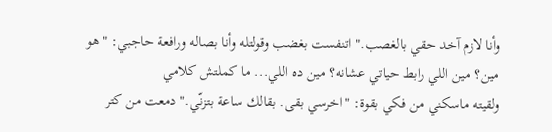وأنا لازم آخد حقي بالغصب." اتنفست بغضب وقولتله وأنا بصاله ورافعة حاجبي: "هو مين؟ مين اللي رابط حياتي عشانه؟ مين ده اللي... ما كملتش كلامي
ولقيته ماسكني من فكي بقوة: "اخرسي بقى. بقالك ساعة بتزنّي." دمعت من كتر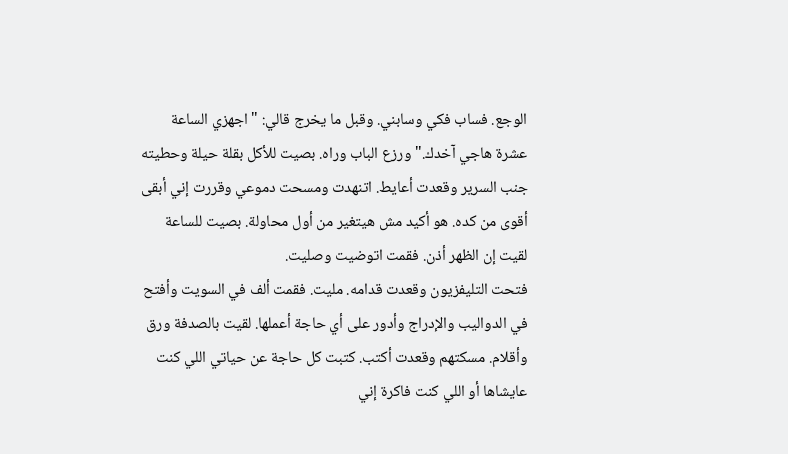الوجع. فساب فكي وسابني. وقبل ما يخرج قالي: "اجهزي الساعة عشرة هاجي آخدك." ورزع الباب وراه. بصيت للأكل بقلة حيلة وحطيته جنب السرير وقعدت أعايط. اتنهدت ومسحت دموعي وقررت إني أبقى أقوى من كده. هو أكيد مش هيتغير من أول محاولة. بصيت للساعة لقيت إن الظهر أذن. فقمت اتوضيت وصليت.
فتحت التليفزيون وقعدت قدامه. مليت. فقمت ألف في السويت وأفتح في الدواليب والإدراج وأدور على أي حاجة أعملها. لقيت بالصدفة ورق وأقلام. مسكتهم وقعدت أكتب. كتبت كل حاجة عن حياتي اللي كنت عايشاها أو اللي كنت فاكرة إني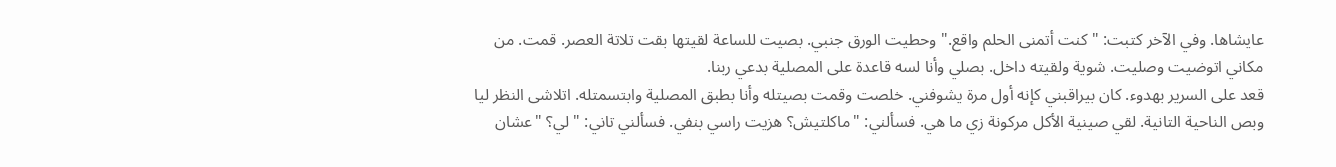عايشاها. وفي الآخر كتبت: "كنت أتمنى الحلم واقع." وحطيت الورق جنبي. بصيت للساعة لقيتها بقت تلاتة العصر. قمت. من مكاني اتوضيت وصليت. شوية ولقيته داخل. بصلي وأنا لسه قاعدة على المصلية بدعي ربنا.
قعد على السرير بهدوء. كان بيراقبني كإنه أول مرة يشوفني. خلصت وقمت بصيتله وأنا بطبق المصلية وابتسمتله. اتلاشى النظر ليا وبص الناحية التانية. لقي صينية الأكل مركونة زي ما هي. فسألني: "ماكلتيش؟ هزيت راسي بنفي. فسألني تاني: "لي؟ "عشان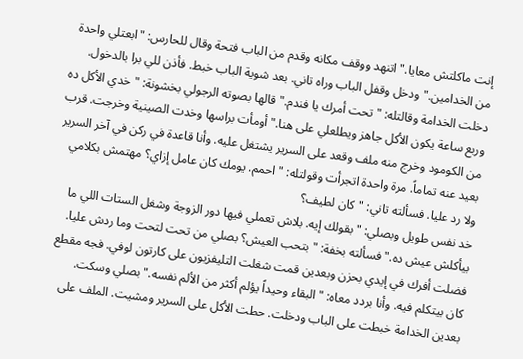إنت ماكلتش معايا." اتنهد ووقف مكانه وقدم من الباب فتحة وقال للحارس: "ابعتلي واحدة من الخدامين." ودخل وقفل الباب وراه تاني. بعد شوية الباب خبط. فأذن للي برا بالدخول.
دخلت الخدامة وقالتله: "تحت أمرك يا فندم." قالها بصوته الرجولي بخشونة: "خدي الأكل ده وربع ساعة يكون الأكل جاهز ويطلعلي على هنا." أومأت براسها وخدت الصينية وخرجت. قرب من الكومود وخرج منه ملف وقعد على السرير يشتغل عليه. وأنا قاعدة في ركن في آخر السرير بعيد عنه تماماً. مرة واحدة اتجرأت وقولتله: "احمم. يومك كان عامل إزاي؟ مهتمش بكلامي ولا رد عليا. فسألته تاني: "كان لطيف؟
خد نفس طويل وبصلي: "بقولك إيه. بلاش تعملي فيها دور الزوجة وشغل الستات اللي ما بيأكلش عيش ده." فسألته بخفة: "بتحب العيش؟ بصلي من تحت لتحت وما ردش عليا. فضلت أفرك في إيدي بحزن وبعدين قمت شغلت التليفزيون على كارتون لوفي. فجه مقطع كان بيتكلم فيه. وأنا بردد معاه: "البقاء وحيداً يؤلم أكثر من الألم نفسه." بصلي وسكت. بعدين الخدامة خبطت على الباب ودخلت. حطت الأكل على السرير ومشيت. الملف على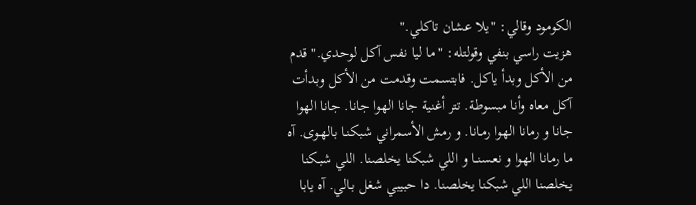الكومود وقالي: "يلا عشان تاكلي."
هزيت راسي بنفي وقولتله: "ما ليا نفس آكل لوحدي." قدم من الأكل وبدأ ياكل. فابتسمت وقدمت من الأكل وبدأت آكل معاه وأنا مبسوطة. تتر أغنية جانا الهوا جانا. جانا الهوا جانا و رمانا الهوا رمـانا. و رمش الأسمراني شبكنـا بالهـوى. آه ما رمانا الهوا و نعـسنــا و اللي شبكنا يخلصنا. اللي شبـكنا يخلصنا اللي شبكنا يخلصنا. دا حبيبي شغل بـالي. آه يابا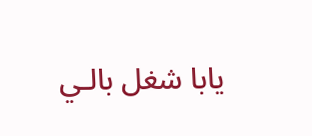يابا شغل بالـي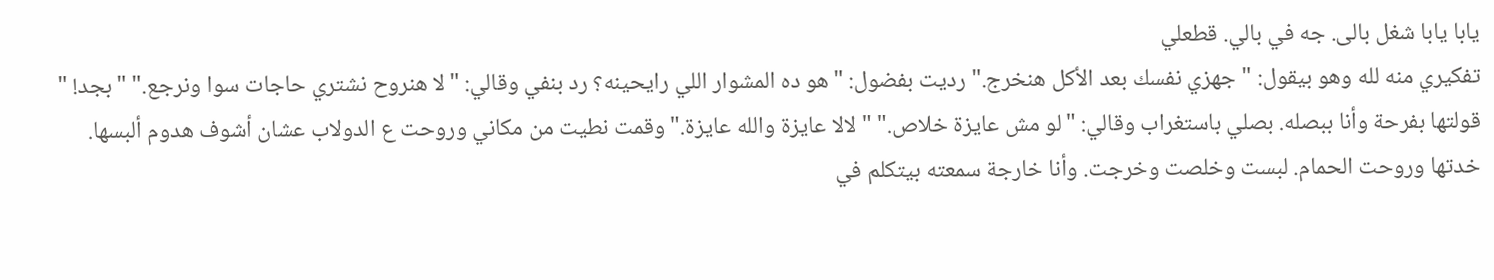يابا يابا شغل بالى. جه في بالي. قطعلي
تفكيري منه لله وهو بيقول: "جهزي نفسك بعد الأكل هنخرج." رديت بفضول: "هو ده المشوار اللي رايحينه؟ رد بنفي وقالي: "لا هنروح نشتري حاجات سوا ونرجع." "بجد! " قولتها بفرحة وأنا ببصله. بصلي باستغراب وقالي: "لو مش عايزة خلاص." "لالا عايزة والله عايزة." وقمت نطيت من مكاني وروحت ع الدولاب عشان أشوف هدوم ألبسها. خدتها وروحت الحمام. لبست وخلصت وخرجت. وأنا خارجة سمعته بيتكلم في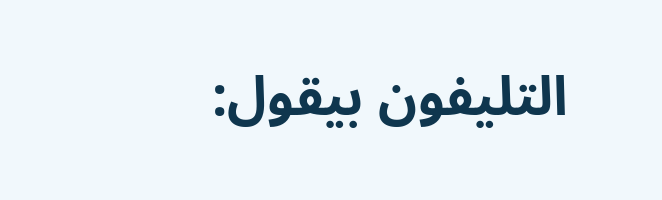التليفون بيقول: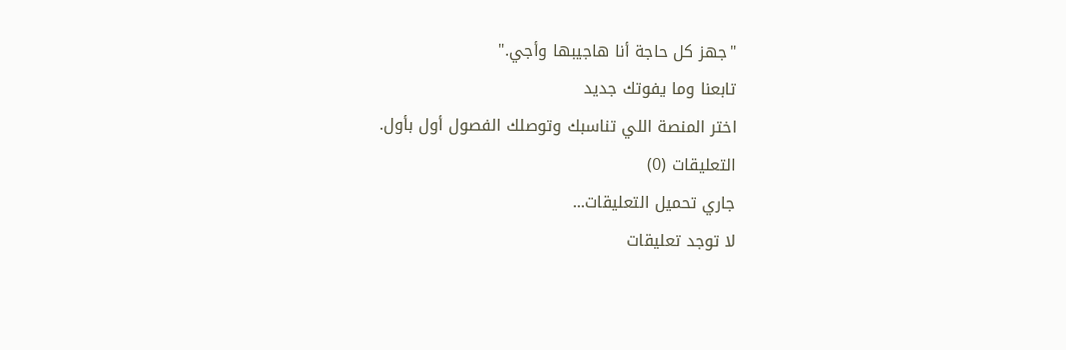"جهز كل حاجة أنا هاجيبها وأجي."
تابعنا وما يفوتك جديد
اختر المنصة اللي تناسبك وتوصلك الفصول أول بأول.
التعليقات (0)
جاري تحميل التعليقات...
لا توجد تعليقات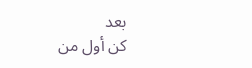بعد
كن أول من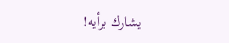يشارك برأيه!